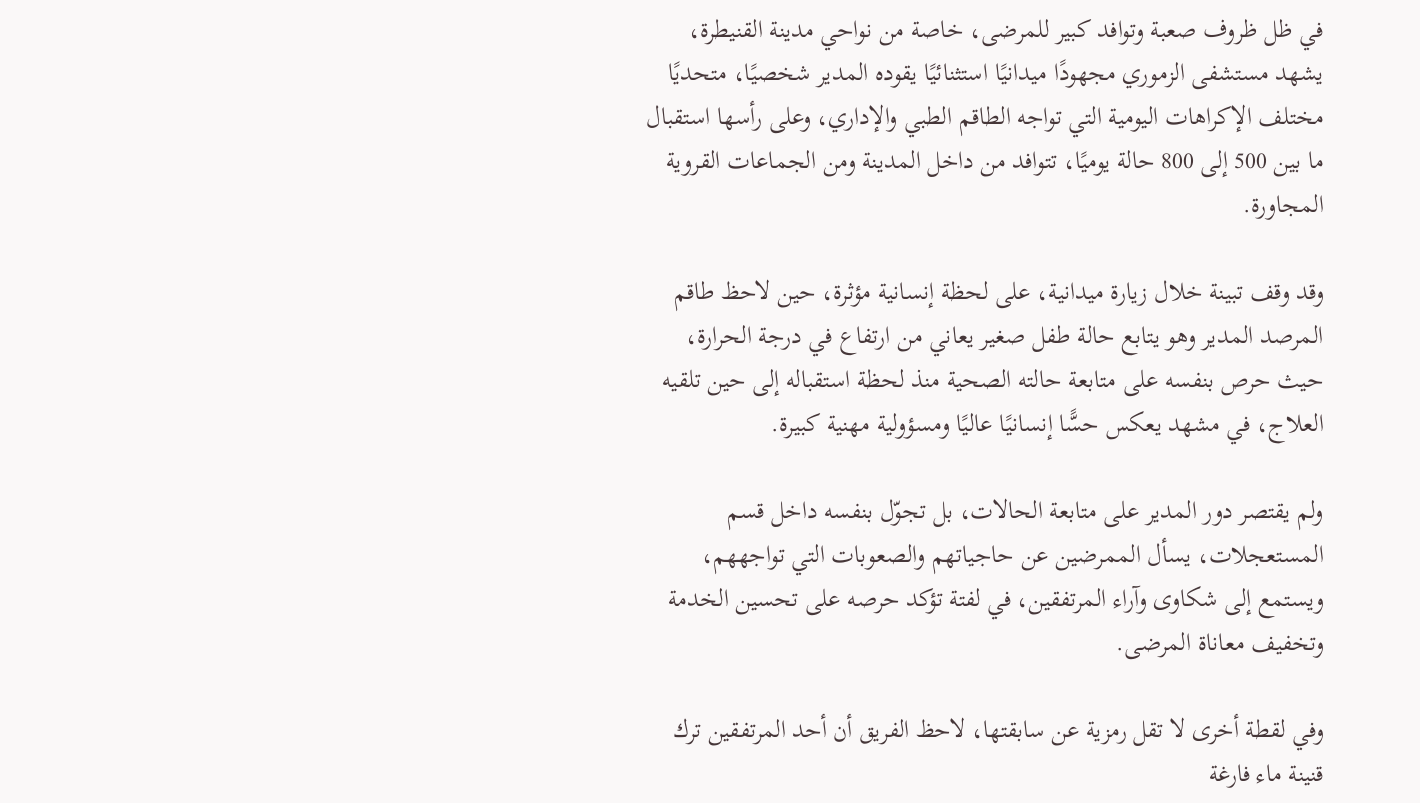في ظل ظروف صعبة وتوافد كبير للمرضى، خاصة من نواحي مدينة القنيطرة، يشهد مستشفى الزموري مجهودًا ميدانيًا استثنائيًا يقوده المدير شخصيًا، متحديًا مختلف الإكراهات اليومية التي تواجه الطاقم الطبي والإداري، وعلى رأسها استقبال ما بين 500 إلى 800 حالة يوميًا، تتوافد من داخل المدينة ومن الجماعات القروية المجاورة.

وقد وقف تبينة خلال زيارة ميدانية، على لحظة إنسانية مؤثرة، حين لاحظ طاقم المرصد المدير وهو يتابع حالة طفل صغير يعاني من ارتفاع في درجة الحرارة، حيث حرص بنفسه على متابعة حالته الصحية منذ لحظة استقباله إلى حين تلقيه العلاج، في مشهد يعكس حسًّا إنسانيًا عاليًا ومسؤولية مهنية كبيرة.

ولم يقتصر دور المدير على متابعة الحالات، بل تجوّل بنفسه داخل قسم المستعجلات، يسأل الممرضين عن حاجياتهم والصعوبات التي تواجههم، ويستمع إلى شكاوى وآراء المرتفقين، في لفتة تؤكد حرصه على تحسين الخدمة وتخفيف معاناة المرضى.

وفي لقطة أخرى لا تقل رمزية عن سابقتها، لاحظ الفريق أن أحد المرتفقين ترك قنينة ماء فارغة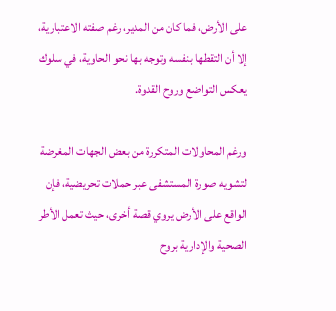على الأرض، فما كان من المدير، رغم صفته الاعتبارية، إلا أن التقطها بنفسه وتوجه بها نحو الحاوية، في سلوك يعكس التواضع وروح القدوة.

ورغم المحاولات المتكررة من بعض الجهات المغرضة لتشويه صورة المستشفى عبر حملات تحريضية، فإن الواقع على الأرض يروي قصة أخرى، حيث تعمل الأطر الصحية والإدارية بروح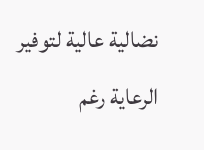نضالية عالية لتوفير الرعاية رغم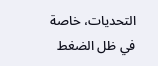التحديات، خاصة في ظل الضغط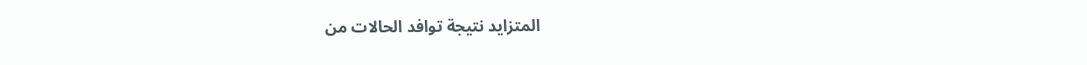المتزايد نتيجة توافد الحالات من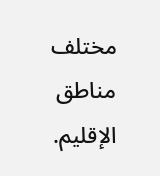مختلف مناطق الإقليم.